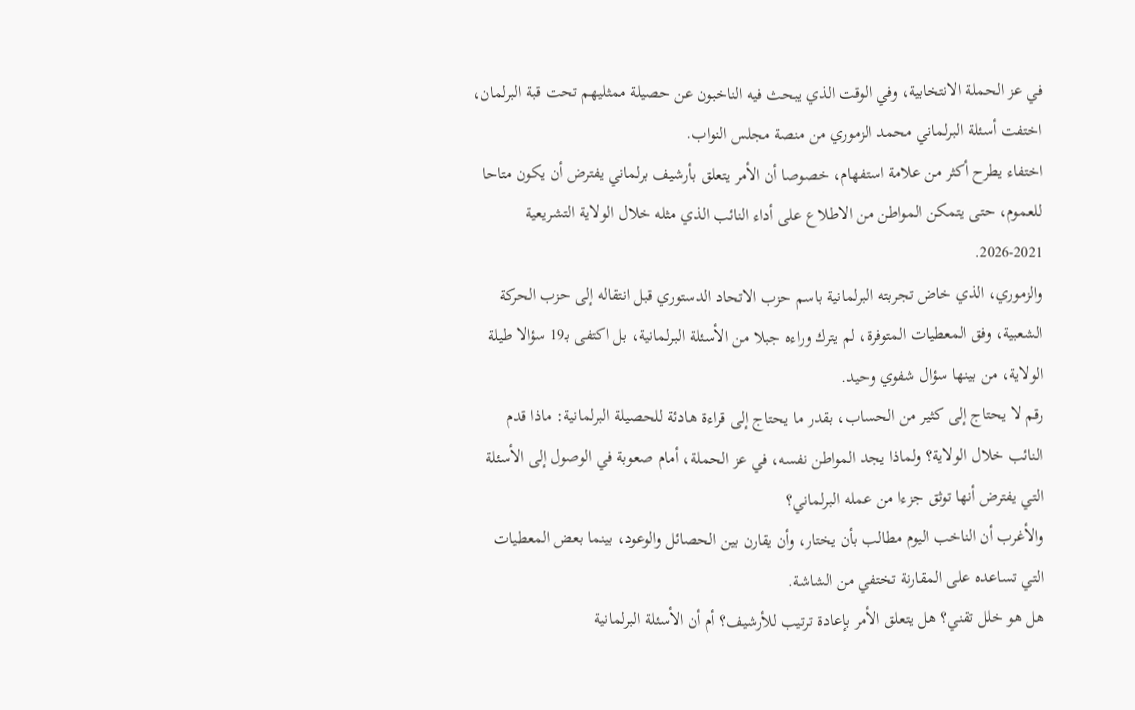في عز الحملة الانتخابية، وفي الوقت الذي يبحث فيه الناخبون عن حصيلة ممثليهم تحت قبة البرلمان، اختفت أسئلة البرلماني محمد الزموري من منصة مجلس النواب.
اختفاء يطرح أكثر من علامة استفهام، خصوصا أن الأمر يتعلق بأرشيف برلماني يفترض أن يكون متاحا للعموم، حتى يتمكن المواطن من الاطلاع على أداء النائب الذي مثله خلال الولاية التشريعية 2021-2026.
والزموري، الذي خاض تجربته البرلمانية باسم حزب الاتحاد الدستوري قبل انتقاله إلى حزب الحركة الشعبية، وفق المعطيات المتوفرة، لم يترك وراءه جبلا من الأسئلة البرلمانية، بل اكتفى بـ19 سؤالا طيلة الولاية، من بينها سؤال شفوي وحيد.
رقم لا يحتاج إلى كثير من الحساب، بقدر ما يحتاج إلى قراءة هادئة للحصيلة البرلمانية: ماذا قدم النائب خلال الولاية؟ ولماذا يجد المواطن نفسه، في عز الحملة، أمام صعوبة في الوصول إلى الأسئلة التي يفترض أنها توثق جزءا من عمله البرلماني؟
والأغرب أن الناخب اليوم مطالب بأن يختار، وأن يقارن بين الحصائل والوعود، بينما بعض المعطيات التي تساعده على المقارنة تختفي من الشاشة.
هل هو خلل تقني؟ هل يتعلق الأمر بإعادة ترتيب للأرشيف؟ أم أن الأسئلة البرلمانية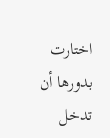اختارت بدورها أن تدخل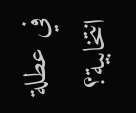في عطلة انتخابية؟